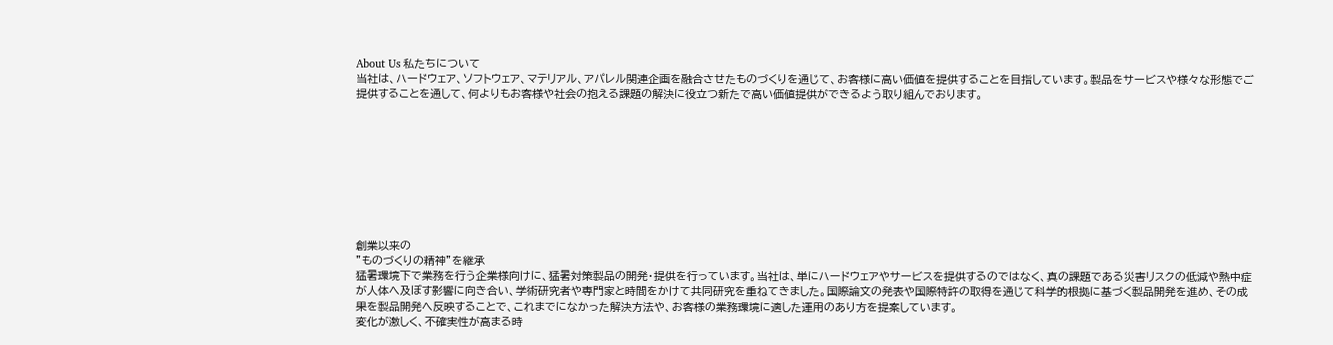About Us 私たちについて
当社は、ハードウェア、ソフトウェア、マテリアル、アパレル関連企画を融合させたものづくりを通じて、お客様に高い価値を提供することを目指しています。製品をサービスや様々な形態でご提供することを通して、何よりもお客様や社会の抱える課題の解決に役立つ新たで高い価値提供ができるよう取り組んでおります。









創業以来の
”ものづくりの精神”を継承
猛暑環境下で業務を行う企業様向けに、猛暑対策製品の開発・提供を行っています。当社は、単にハードウェアやサービスを提供するのではなく、真の課題である災害リスクの低減や熱中症が人体へ及ぼす影響に向き合い、学術研究者や専門家と時間をかけて共同研究を重ねてきました。国際論文の発表や国際特許の取得を通じて科学的根拠に基づく製品開発を進め、その成果を製品開発へ反映することで、これまでになかった解決方法や、お客様の業務環境に適した運用のあり方を提案しています。
変化が激しく、不確実性が高まる時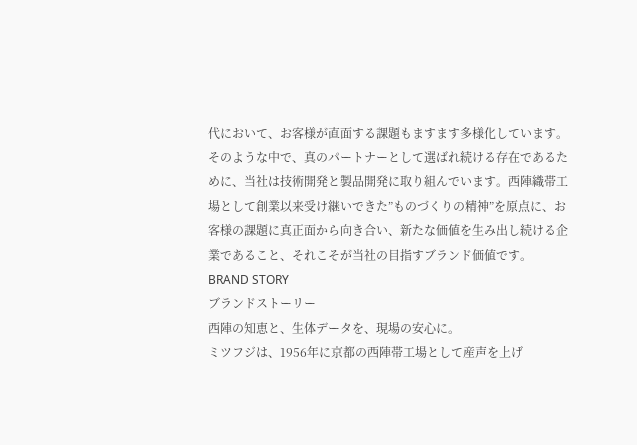代において、お客様が直面する課題もますます多様化しています。そのような中で、真のパートナーとして選ばれ続ける存在であるために、当社は技術開発と製品開発に取り組んでいます。西陣織帯工場として創業以来受け継いできた”ものづくりの精神”を原点に、お客様の課題に真正面から向き合い、新たな価値を生み出し続ける企業であること、それこそが当社の目指すブランド価値です。
BRAND STORY
ブランドストーリー
西陣の知恵と、生体データを、現場の安心に。
ミツフジは、1956年に京都の西陣帯工場として産声を上げ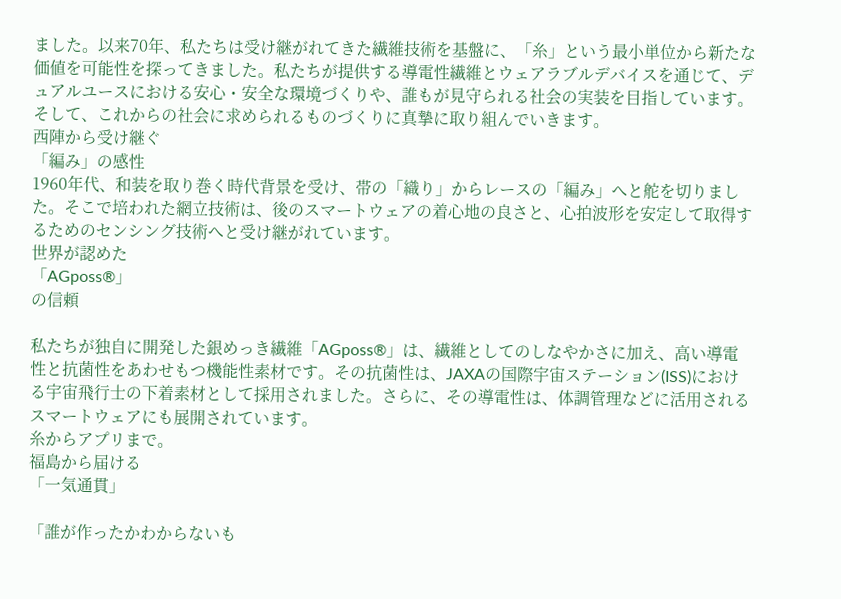ました。以来70年、私たちは受け継がれてきた繊維技術を基盤に、「糸」という最小単位から新たな価値を可能性を探ってきました。私たちが提供する導電性繊維とウェアラブルデバイスを通じて、デュアルユースにおける安心・安全な環境づくりや、誰もが見守られる社会の実装を目指しています。そして、これからの社会に求められるものづくりに真摯に取り組んでいきます。
西陣から受け継ぐ
「編み」の感性
1960年代、和装を取り巻く時代背景を受け、帯の「織り」からレースの「編み」へと舵を切りました。そこで培われた網立技術は、後のスマートウェアの着心地の良さと、心拍波形を安定して取得するためのセンシング技術へと受け継がれています。
世界が認めた
「AGposs®」
の信頼

私たちが独自に開発した銀めっき繊維「AGposs®」は、繊維としてのしなやかさに加え、高い導電性と抗菌性をあわせもつ機能性素材です。その抗菌性は、JAXAの国際宇宙ステーション(ISS)における宇宙飛行士の下着素材として採用されました。さらに、その導電性は、体調管理などに活用されるスマートウェアにも展開されています。
糸からアプリまで。
福島から届ける
「一気通貫」

「誰が作ったかわからないも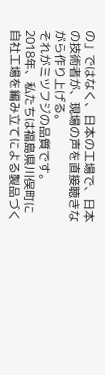の」ではなく、日本の工場で、日本の技術者が、現場の声を直接聴きながら作り上げる。
それがミツフジの品質です。
2018年、私たちは福島県川俣町に自社工場を編み立てによる製品づく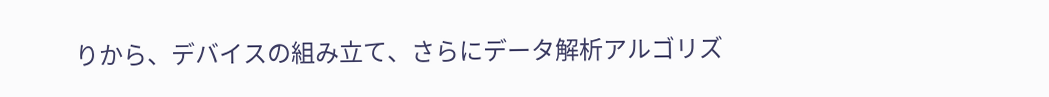りから、デバイスの組み立て、さらにデータ解析アルゴリズ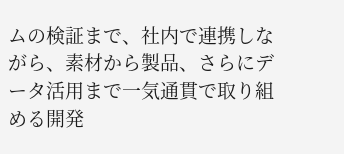ムの検証まで、社内で連携しながら、素材から製品、さらにデータ活用まで一気通貫で取り組める開発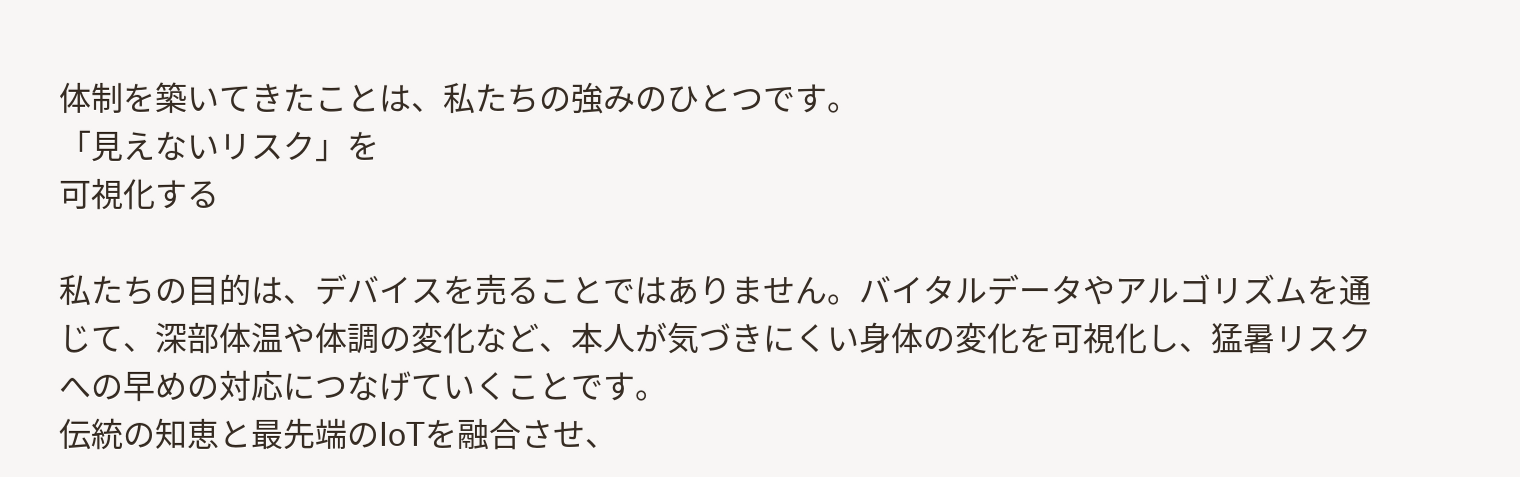体制を築いてきたことは、私たちの強みのひとつです。
「見えないリスク」を
可視化する

私たちの目的は、デバイスを売ることではありません。バイタルデータやアルゴリズムを通じて、深部体温や体調の変化など、本人が気づきにくい身体の変化を可視化し、猛暑リスクへの早めの対応につなげていくことです。
伝統の知恵と最先端のIoTを融合させ、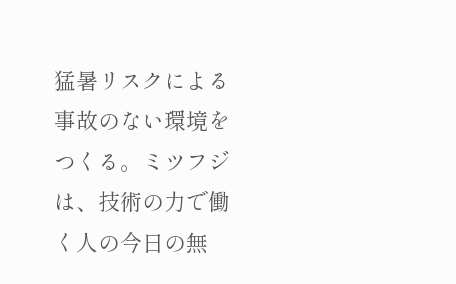猛暑リスクによる事故のない環境をつくる。ミツフジは、技術の力で働く人の今日の無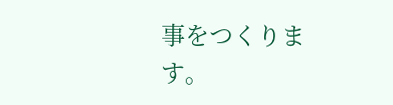事をつくります。